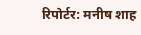रिपोर्टर: मनीष शाह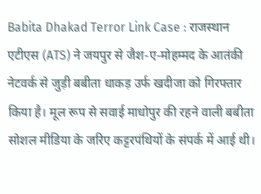Babita Dhakad Terror Link Case : राजस्थान एटीएस (ATS) ने जयपुर से जैश-ए-मोहम्मद के आतंकी नेटवर्क से जुड़ी बबीता धाकड़ उर्फ खदीजा को गिरफ्तार किया है। मूल रूप से सवाई माधोपुर की रहने वाली बबीता सोशल मीडिया के जरिए कट्टरपंथियों के संपर्क में आई थी।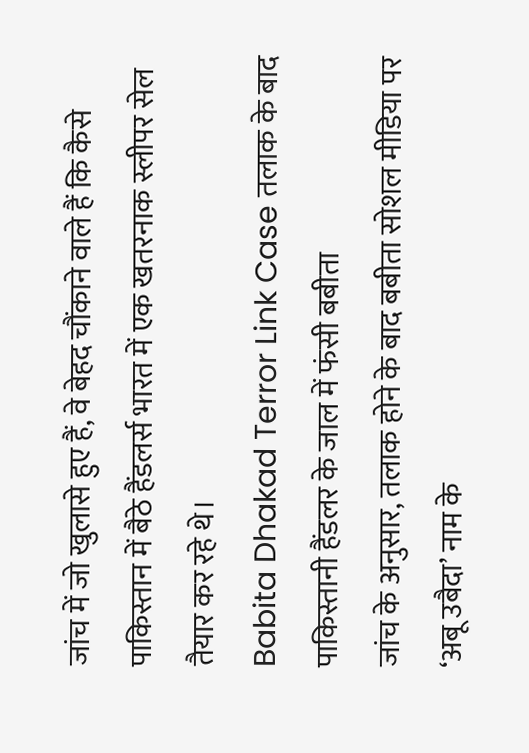जांच में जो खुलासे हुए हैं, वे बेहद चौंकाने वाले हैं कि कैसे पाकिस्तान में बैठे हैंडलर्स भारत में एक खतरनाक स्लीपर सेल तैयार कर रहे थे।
Babita Dhakad Terror Link Case तलाक के बाद पाकिस्तानी हैंडलर के जाल में फंसी बबीता
जांच के अनुसार, तलाक होने के बाद बबीता सोशल मीडिया पर ‘अबू उबैदा’ नाम के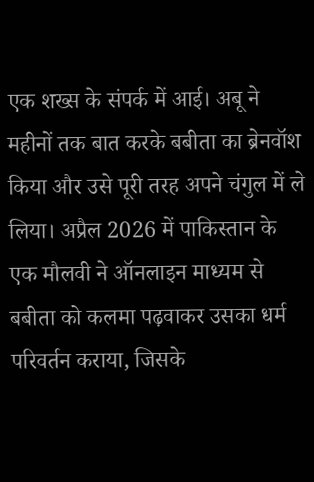एक शख्स के संपर्क में आई। अबू ने महीनों तक बात करके बबीता का ब्रेनवॉश किया और उसे पूरी तरह अपने चंगुल में ले लिया। अप्रैल 2026 में पाकिस्तान के एक मौलवी ने ऑनलाइन माध्यम से बबीता को कलमा पढ़वाकर उसका धर्म परिवर्तन कराया, जिसके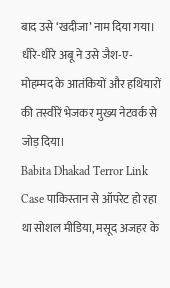बाद उसे ‘खदीजा’ नाम दिया गया। धीरे-धीरे अबू ने उसे जैश-ए-मोहम्मद के आतंकियों और हथियारों की तस्वीरें भेजकर मुख्य नेटवर्क से जोड़ दिया।
Babita Dhakad Terror Link Case पाकिस्तान से ऑपरेट हो रहा था सोशल मीडिया, मसूद अजहर के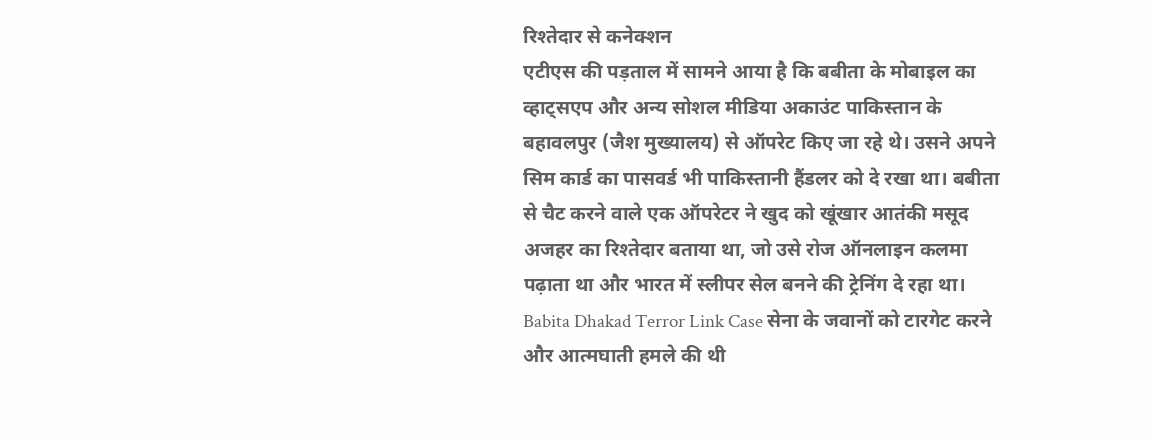रिश्तेदार से कनेक्शन
एटीएस की पड़ताल में सामने आया है कि बबीता के मोबाइल का व्हाट्सएप और अन्य सोशल मीडिया अकाउंट पाकिस्तान के बहावलपुर (जैश मुख्यालय) से ऑपरेट किए जा रहे थे। उसने अपने सिम कार्ड का पासवर्ड भी पाकिस्तानी हैंडलर को दे रखा था। बबीता से चैट करने वाले एक ऑपरेटर ने खुद को खूंखार आतंकी मसूद अजहर का रिश्तेदार बताया था, जो उसे रोज ऑनलाइन कलमा पढ़ाता था और भारत में स्लीपर सेल बनने की ट्रेनिंग दे रहा था।
Babita Dhakad Terror Link Case सेना के जवानों को टारगेट करने और आत्मघाती हमले की थी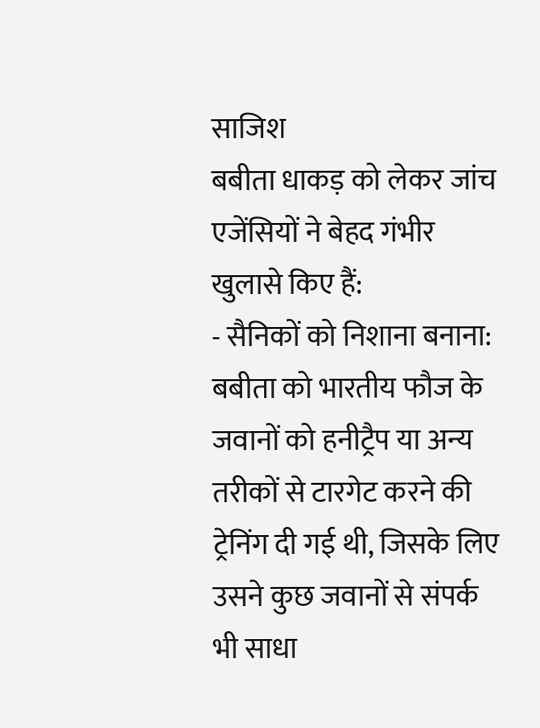साजिश
बबीता धाकड़ को लेकर जांच एजेंसियों ने बेहद गंभीर खुलासे किए हैं:
- सैनिकों को निशाना बनाना: बबीता को भारतीय फौज के जवानों को हनीट्रैप या अन्य तरीकों से टारगेट करने की ट्रेनिंग दी गई थी, जिसके लिए उसने कुछ जवानों से संपर्क भी साधा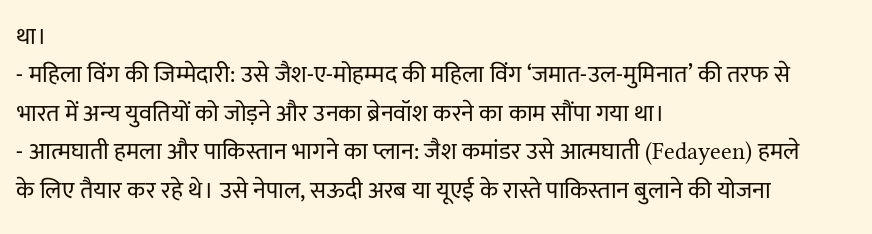था।
- महिला विंग की जिम्मेदारी: उसे जैश-ए-मोहम्मद की महिला विंग ‘जमात-उल-मुमिनात’ की तरफ से भारत में अन्य युवतियों को जोड़ने और उनका ब्रेनवॉश करने का काम सौंपा गया था।
- आत्मघाती हमला और पाकिस्तान भागने का प्लान: जैश कमांडर उसे आत्मघाती (Fedayeen) हमले के लिए तैयार कर रहे थे। उसे नेपाल, सऊदी अरब या यूएई के रास्ते पाकिस्तान बुलाने की योजना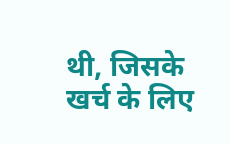थी, जिसके खर्च के लिए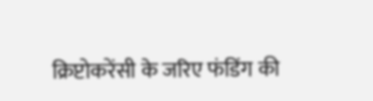क्रिप्टोकरेंसी के जरिए फंडिंग की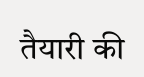तैयारी की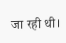जा रही थी।